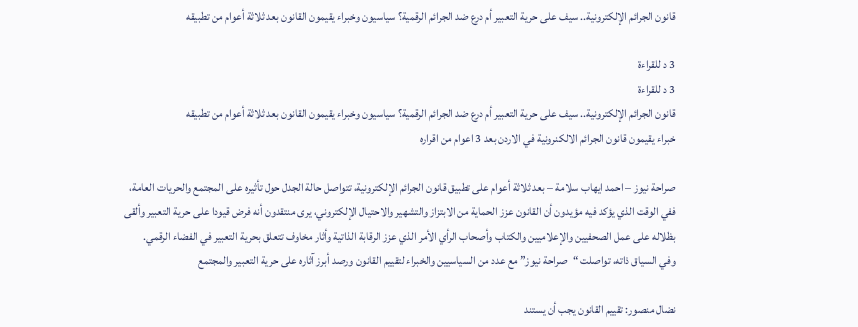قانون الجرائم الإلكترونية.. سيف على حرية التعبير أم درع ضد الجرائم الرقمية؟ سياسيون وخبراء يقيمون القانون بعد ثلاثة أعوام من تطبيقه

3 د للقراءة
3 د للقراءة
قانون الجرائم الإلكترونية.. سيف على حرية التعبير أم درع ضد الجرائم الرقمية؟ سياسيون وخبراء يقيمون القانون بعد ثلاثة أعوام من تطبيقه
خبراء يقيمون قانون الجرائم الالكنرونية في الاردن بعد 3 اعوام من اقراره

صراحة نيوز – احمد ايهاب سلامة – بعد ثلاثة أعوام على تطبيق قانون الجرائم الإلكترونية، تتواصل حالة الجدل حول تأثيره على المجتمع والحريات العامة، ففي الوقت الذي يؤكد فيه مؤيدون أن القانون عزز الحماية من الابتزاز والتشهير والاحتيال الإلكتروني، يرى منتقدون أنه فرض قيودا على حرية التعبير وألقى بظلاله على عمل الصحفيين والإعلاميين والكتاب وأصحاب الرأي الأمر الذي عزز الرقابة الذاتية وأثار مخاوف تتعلق بحرية التعبير في الفضاء الرقمي.
وفي السياق ذاته، تواصلت “صراحة نيوز” مع عدد من السياسيين والخبراء لتقييم القانون ورصد أبرز آثاره على حرية التعبير والمجتمع

نضال منصور: تقييم القانون يجب أن يستند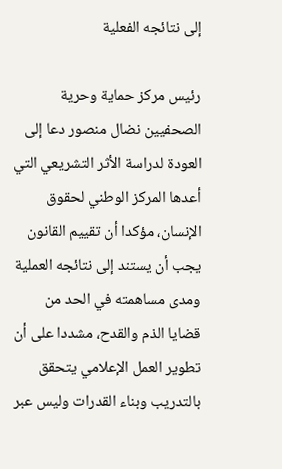إلى نتائجه الفعلية

رئيس مركز حماية وحرية الصحفيين نضال منصور دعا إلى العودة لدراسة الأثر التشريعي التي أعدها المركز الوطني لحقوق الإنسان، مؤكدا أن تقييم القانون يجب أن يستند إلى نتائجه العملية ومدى مساهمته في الحد من قضايا الذم والقدح، مشددا على أن تطوير العمل الإعلامي يتحقق بالتدريب وبناء القدرات وليس عبر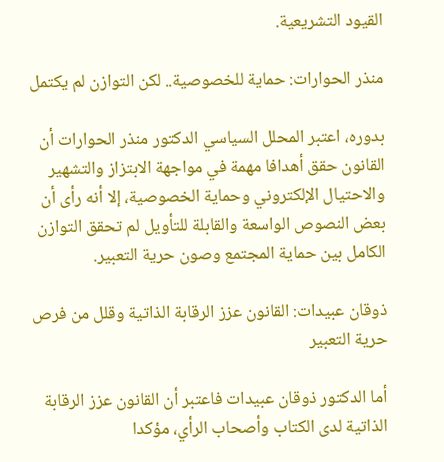القيود التشريعية.

منذر الحوارات: حماية للخصوصية.. لكن التوازن لم يكتمل

بدوره، اعتبر المحلل السياسي الدكتور منذر الحوارات أن القانون حقق أهدافا مهمة في مواجهة الابتزاز والتشهير والاحتيال الإلكتروني وحماية الخصوصية، إلا أنه رأى أن بعض النصوص الواسعة والقابلة للتأويل لم تحقق التوازن الكامل بين حماية المجتمع وصون حرية التعبير.

ذوقان عبيدات: القانون عزز الرقابة الذاتية وقلل من فرص حرية التعبير

أما الدكتور ذوقان عبيدات فاعتبر أن القانون عزز الرقابة الذاتية لدى الكتاب وأصحاب الرأي، مؤكدا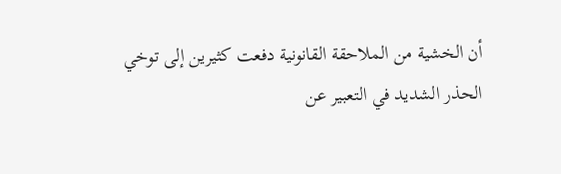أن الخشية من الملاحقة القانونية دفعت كثيرين إلى توخي الحذر الشديد في التعبير عن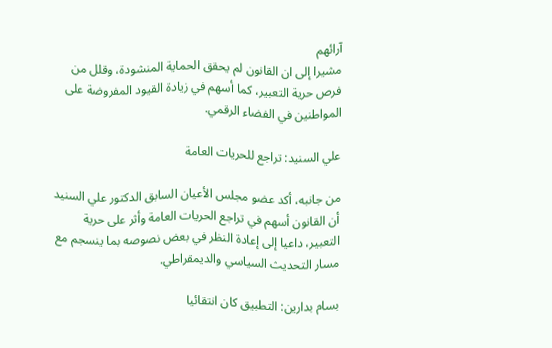آرائهم
مشيرا إلى ان القانون لم يحقق الحماية المنشودة، وقلل من فرص حرية التعبير، كما أسهم في زيادة القيود المفروضة على المواطنين في الفضاء الرقمي.

علي السنيد: تراجع للحريات العامة

من جانبه، أكد عضو مجلس الأعيان السابق الدكتور علي السنيد أن القانون أسهم في تراجع الحريات العامة وأثر على حرية التعبير، داعيا إلى إعادة النظر في بعض نصوصه بما ينسجم مع مسار التحديث السياسي والديمقراطي.

بسام بدارين: التطبيق كان انتقائيا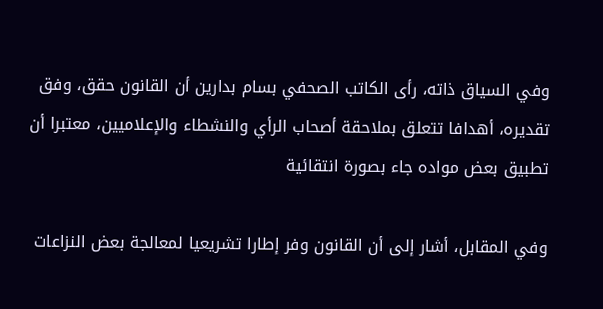وفي السياق ذاته، رأى الكاتب الصحفي بسام بدارين أن القانون حقق، وفق تقديره، أهدافا تتعلق بملاحقة أصحاب الرأي والنشطاء والإعلاميين، معتبرا أن تطبيق بعض مواده جاء بصورة انتقائية

وفي المقابل، أشار إلى أن القانون وفر إطارا تشريعيا لمعالجة بعض النزاعات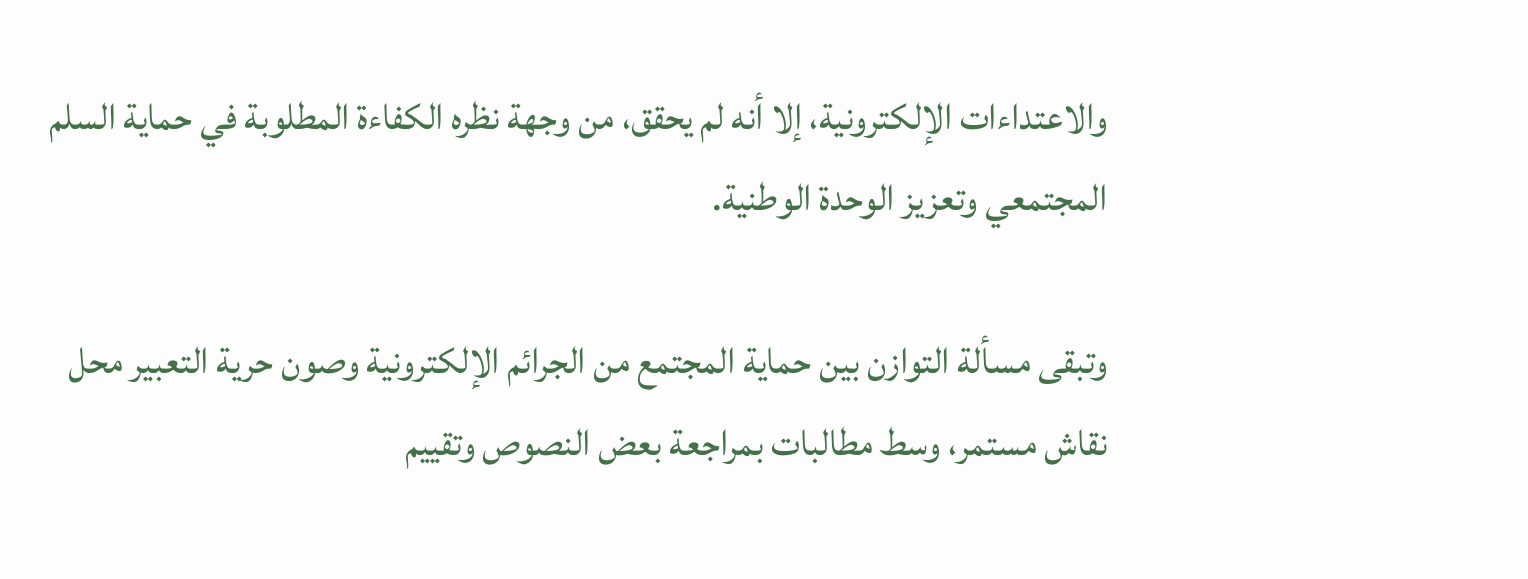والاعتداءات الإلكترونية، إلا أنه لم يحقق، من وجهة نظره الكفاءة المطلوبة في حماية السلم المجتمعي وتعزيز الوحدة الوطنية.

وتبقى مسألة التوازن بين حماية المجتمع من الجرائم الإلكترونية وصون حرية التعبير محل نقاش مستمر، وسط مطالبات بمراجعة بعض النصوص وتقييم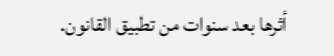أثرها بعد سنوات من تطبيق القانون.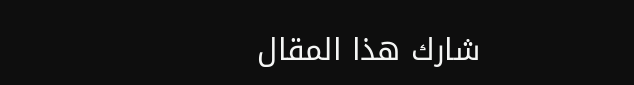شارك هذا المقال